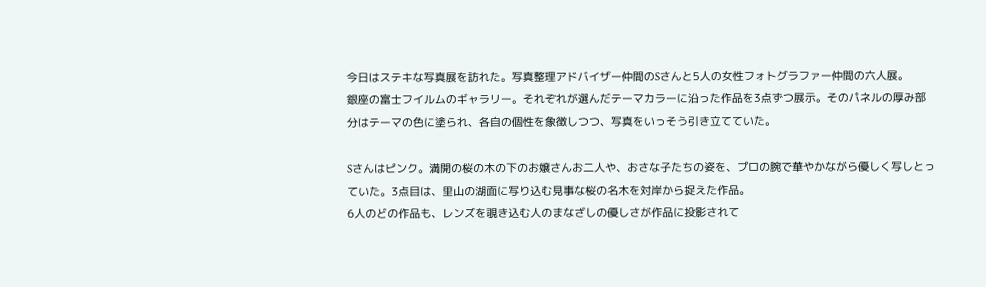今日はステキな写真展を訪れた。写真整理アドバイザー仲間のSさんと5人の女性フォトグラファー仲間の六人展。
銀座の富士フイルムのギャラリー。それぞれが選んだテーマカラーに沿った作品を3点ずつ展示。そのパネルの厚み部分はテーマの色に塗られ、各自の個性を象徴しつつ、写真をいっそう引き立てていた。

Sさんはピンク。満開の桜の木の下のお嬢さんお二人や、おさな子たちの姿を、プロの腕で華やかながら優しく写しとっていた。3点目は、里山の湖面に写り込む見事な桜の名木を対岸から捉えた作品。
6人のどの作品も、レンズを覗き込む人のまなざしの優しさが作品に投影されて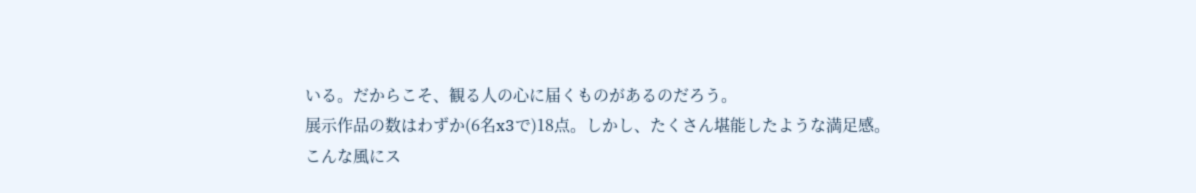いる。だからこそ、観る人の心に届くものがあるのだろう。
展示作品の数はわずか(6名x3で)18点。しかし、たくさん堪能したような満足感。
こんな風にス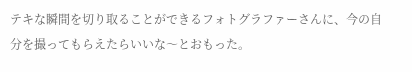テキな瞬間を切り取ることができるフォトグラファーさんに、今の自分を撮ってもらえたらいいな〜とおもった。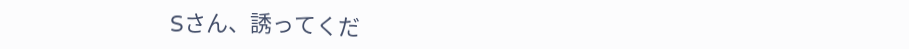Sさん、誘ってくだ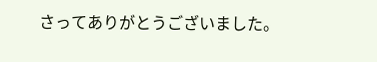さってありがとうございました。